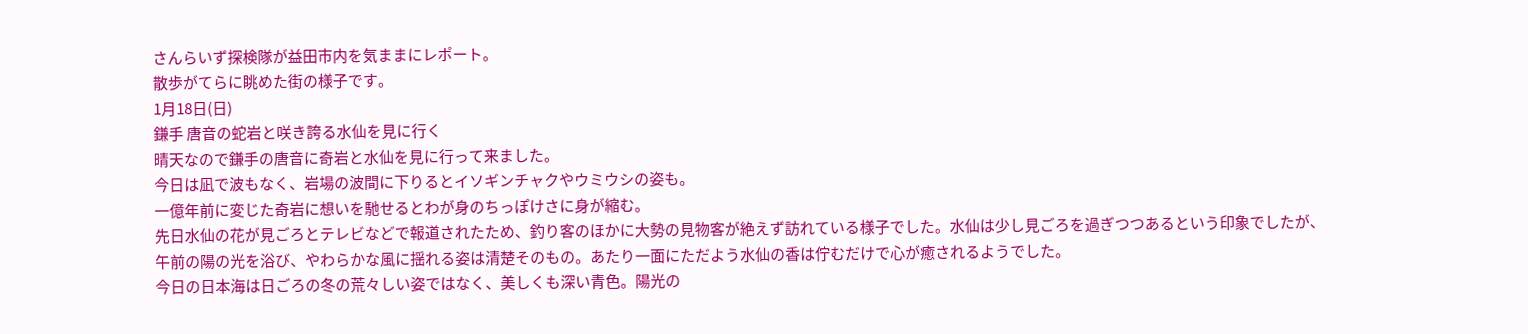さんらいず探検隊が益田市内を気ままにレポート。
散歩がてらに眺めた街の様子です。
1月18日(日)
鎌手 唐音の蛇岩と咲き誇る水仙を見に行く
晴天なので鎌手の唐音に奇岩と水仙を見に行って来ました。
今日は凪で波もなく、岩場の波間に下りるとイソギンチャクやウミウシの姿も。
一億年前に変じた奇岩に想いを馳せるとわが身のちっぽけさに身が縮む。
先日水仙の花が見ごろとテレビなどで報道されたため、釣り客のほかに大勢の見物客が絶えず訪れている様子でした。水仙は少し見ごろを過ぎつつあるという印象でしたが、午前の陽の光を浴び、やわらかな風に揺れる姿は清楚そのもの。あたり一面にただよう水仙の香は佇むだけで心が癒されるようでした。
今日の日本海は日ごろの冬の荒々しい姿ではなく、美しくも深い青色。陽光の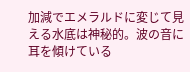加減でエメラルドに変じて見える水底は神秘的。波の音に耳を傾けている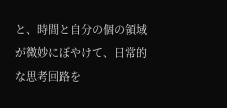と、時間と自分の個の領域が微妙にぼやけて、日常的な思考回路を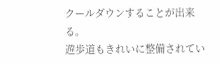クールダウンすることが出来る。
遊歩道もきれいに整備されてい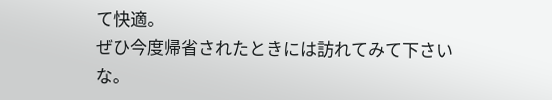て快適。
ぜひ今度帰省されたときには訪れてみて下さいな。